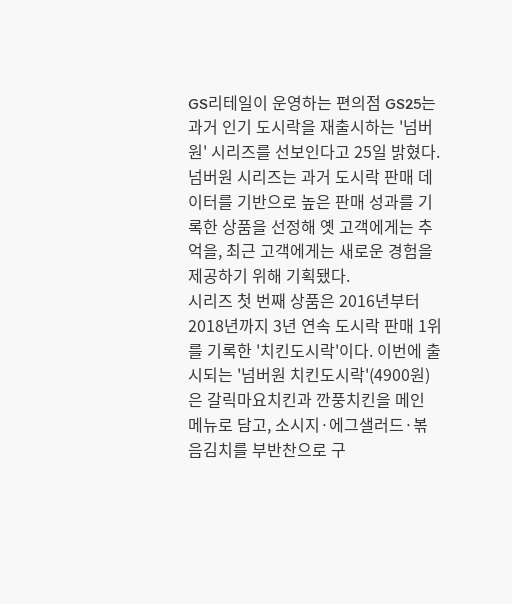GS리테일이 운영하는 편의점 GS25는 과거 인기 도시락을 재출시하는 '넘버원' 시리즈를 선보인다고 25일 밝혔다.
넘버원 시리즈는 과거 도시락 판매 데이터를 기반으로 높은 판매 성과를 기록한 상품을 선정해 옛 고객에게는 추억을, 최근 고객에게는 새로운 경험을 제공하기 위해 기획됐다.
시리즈 첫 번째 상품은 2016년부터 2018년까지 3년 연속 도시락 판매 1위를 기록한 '치킨도시락'이다. 이번에 출시되는 '넘버원 치킨도시락'(4900원)은 갈릭마요치킨과 깐풍치킨을 메인 메뉴로 담고, 소시지·에그샐러드·볶음김치를 부반찬으로 구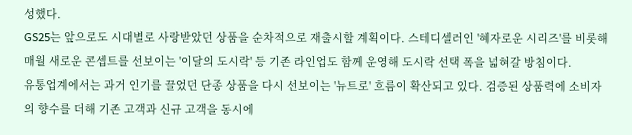성했다.
GS25는 앞으로도 시대별로 사랑받았던 상품을 순차적으로 재출시할 계획이다. 스테디셀러인 '혜자로운 시리즈'를 비롯해 매월 새로운 콘셉트를 선보이는 '이달의 도시락' 등 기존 라인업도 함께 운영해 도시락 선택 폭을 넓혀갈 방침이다.
유통업계에서는 과거 인기를 끌었던 단종 상품을 다시 선보이는 '뉴트로' 흐름이 확산되고 있다. 검증된 상품력에 소비자의 향수를 더해 기존 고객과 신규 고객을 동시에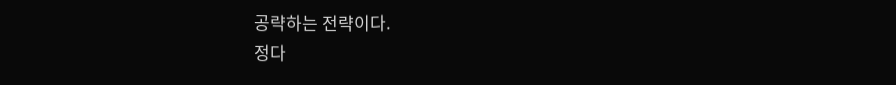공략하는 전략이다.
정다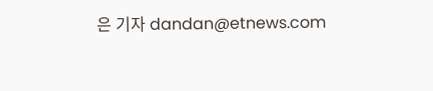은 기자 dandan@etnews.com